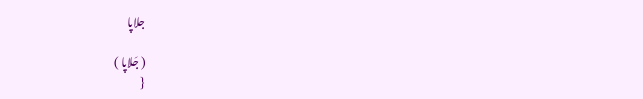جلاپا

( جَلاپا )
{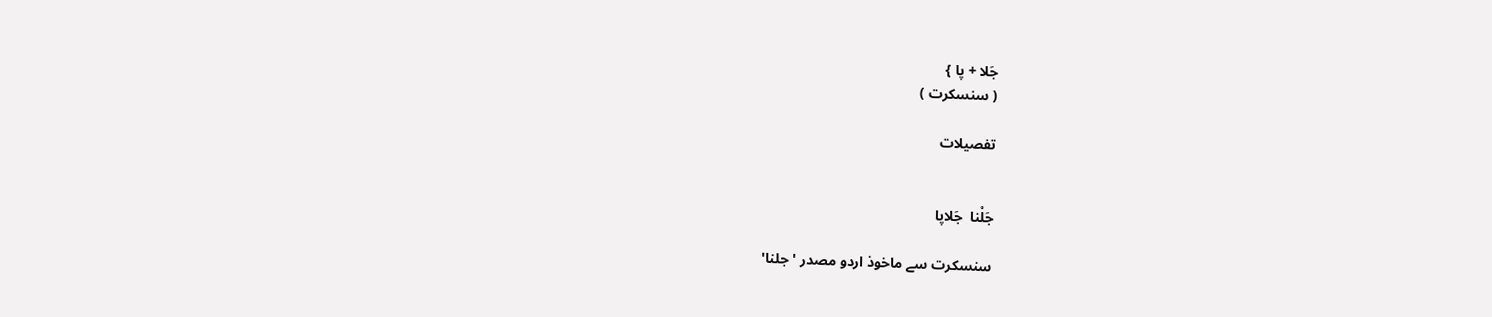جَلا + پا }
( سنسکرت )

تفصیلات


جَلْنا  جَلاپا

سنسکرت سے ماخوذ اردو مصدر 'جلنا'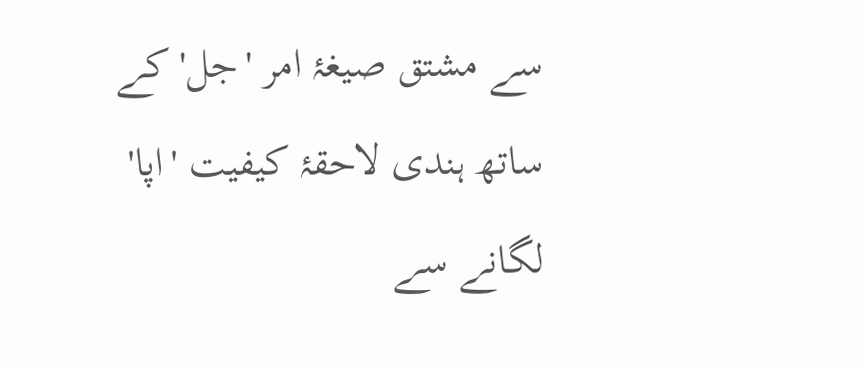سے مشتق صیغۂ امر 'جل' کے ساتھ ہندی لاحقۂ کیفیت 'اپا' لگانے سے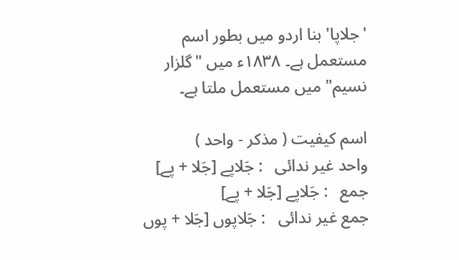'جلاپا' بنا اردو میں بطور اسم مستعمل ہے۔ ١٨٣٨ء میں "گلزار نسیم" میں مستعمل ملتا ہے۔

اسم کیفیت ( مذکر - واحد )
واحد غیر ندائی   : جَلاپے [جَلا + پے]
جمع   : جَلاپے [جَلا + پے]
جمع غیر ندائی   : جَلاپوں [جَلا + پوں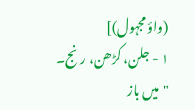(واؤ مجہول)]
١ - جلن، کڑھن، رنج۔
"میں باز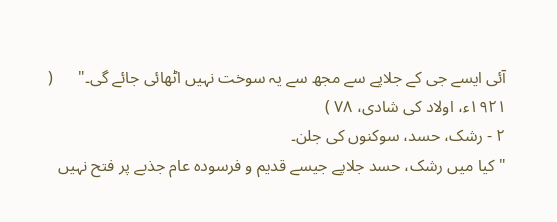آئی ایسے جی کے جلاپے سے مجھ سے یہ سوخت نہیں اٹھائی جائے گی۔"      ( ١٩٢١ء، اولاد کی شادی، ٧٨ )
٢ - رشک، حسد، سوکنوں کی جلن۔
"کیا میں رشک، حسد جلاپے جیسے قدیم و فرسودہ عام جذبے پر فتح نہیں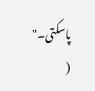پاسکتی۔"      (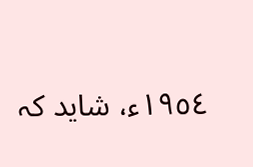١٩٥٤ء، شاید کہ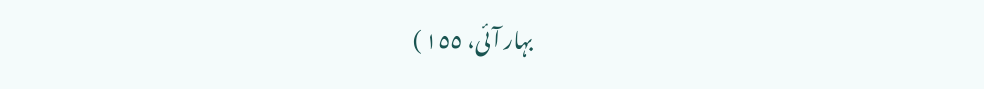بہار آئی، ١٥٥ )